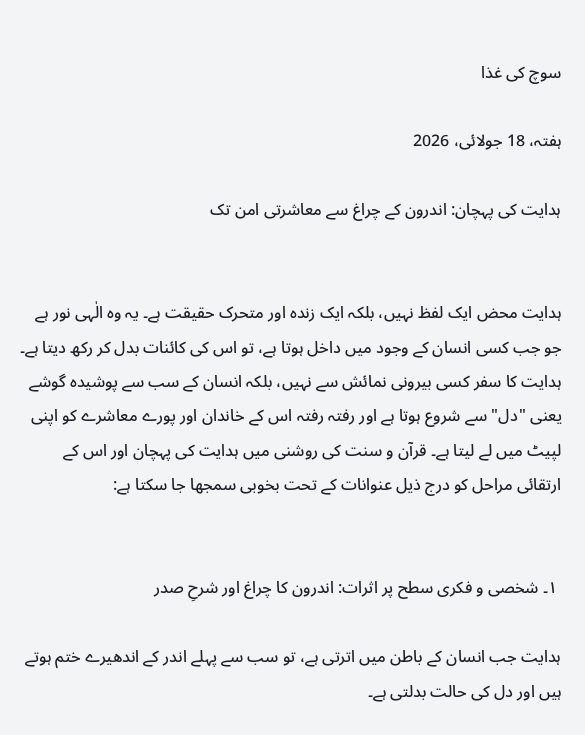سوچ کی غذا

ہفتہ، 18 جولائی، 2026

ہدایت کی پہچان: اندرون کے چراغ سے معاشرتی امن تک


ہدایت محض ایک لفظ نہیں، بلکہ ایک زندہ اور متحرک حقیقت ہے۔ یہ وہ الٰہی نور ہے جو جب کسی انسان کے وجود میں داخل ہوتا ہے، تو اس کی کائنات بدل کر رکھ دیتا ہے۔ ہدایت کا سفر کسی بیرونی نمائش سے نہیں، بلکہ انسان کے سب سے پوشیدہ گوشے یعنی "دل" سے شروع ہوتا ہے اور رفتہ رفتہ اس کے خاندان اور پورے معاشرے کو اپنی لپیٹ میں لے لیتا ہے۔ قرآن و سنت کی روشنی میں ہدایت کی پہچان اور اس کے ارتقائی مراحل کو درج ذیل عنوانات کے تحت بخوبی سمجھا جا سکتا ہے:


 ۱۔ شخصی و فکری سطح پر اثرات: اندرون کا چراغ اور شرحِ صدر

ہدایت جب انسان کے باطن میں اترتی ہے، تو سب سے پہلے اندر کے اندھیرے ختم ہوتے ہیں اور دل کی حالت بدلتی ہے۔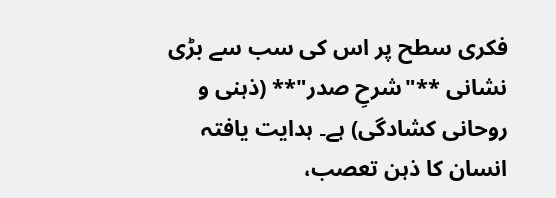فکری سطح پر اس کی سب سے بڑی نشانی **"شرحِ صدر"** (ذہنی و روحانی کشادگی) ہے۔ ہدایت یافتہ انسان کا ذہن تعصب،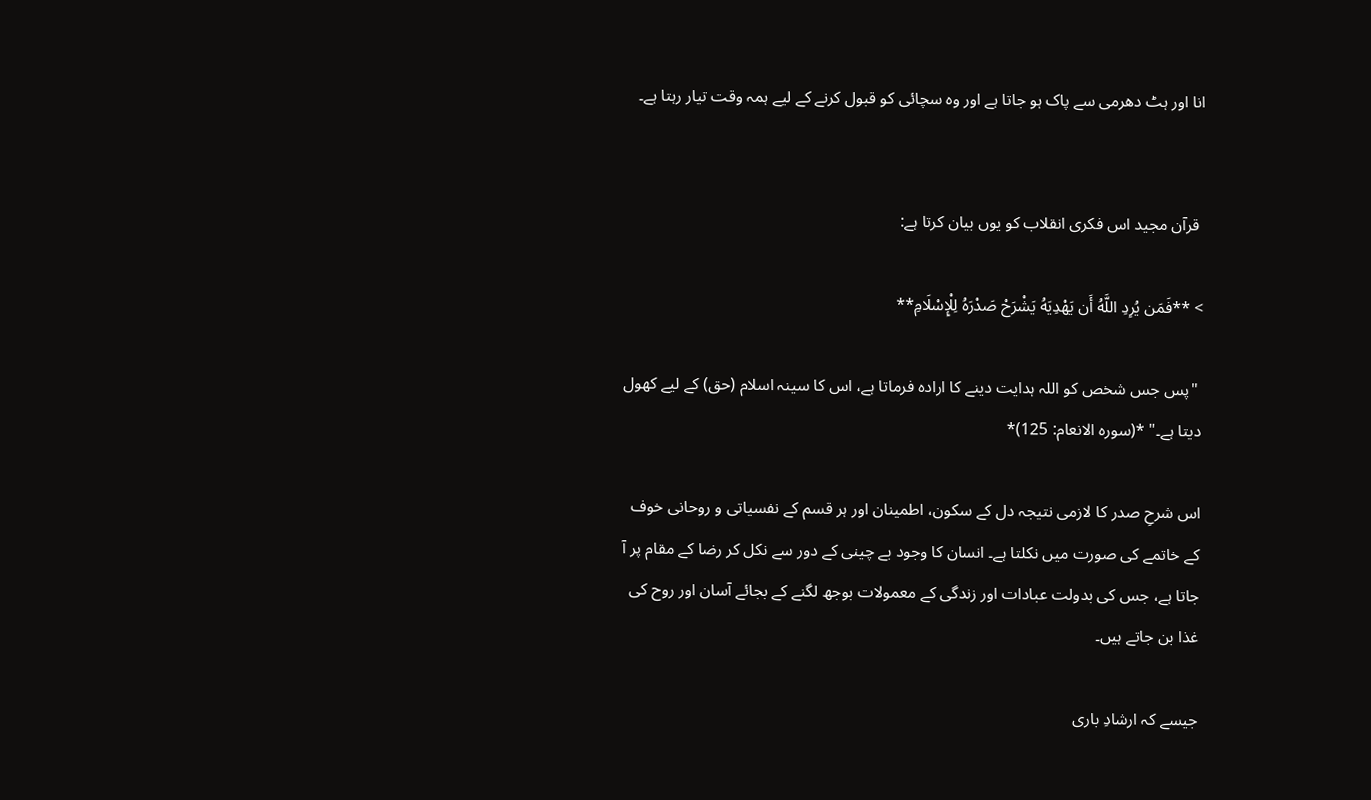انا اور ہٹ دھرمی سے پاک ہو جاتا ہے اور وہ سچائی کو قبول کرنے کے لیے ہمہ وقت تیار رہتا ہے۔


 قرآن مجید اس فکری انقلاب کو یوں بیان کرتا ہے:

> **فَمَن يُرِدِ اللَّهُ أَن يَهْدِيَهُ يَشْرَحْ صَدْرَهُ لِلْإِسْلَامِ**

 "پس جس شخص کو اللہ ہدایت دینے کا ارادہ فرماتا ہے، اس کا سینہ اسلام (حق) کے لیے کھول دیتا ہے۔" *(سورہ الانعام: 125)*

اس شرحِ صدر کا لازمی نتیجہ دل کے سکون، اطمینان اور ہر قسم کے نفسیاتی و روحانی خوف کے خاتمے کی صورت میں نکلتا ہے۔ انسان کا وجود بے چینی کے دور سے نکل کر رضا کے مقام پر آ جاتا ہے، جس کی بدولت عبادات اور زندگی کے معمولات بوجھ لگنے کے بجائے آسان اور روح کی غذا بن جاتے ہیں۔

جیسے کہ ارشادِ باری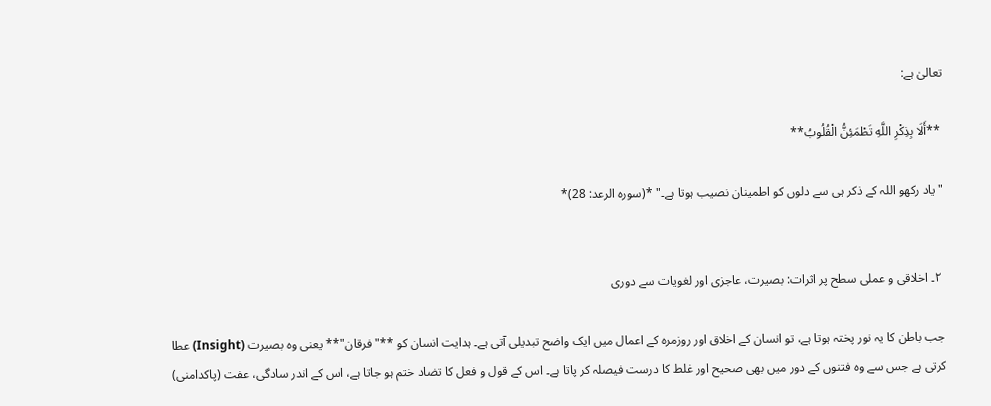تعالیٰ ہے:

 **أَلَا بِذِكْرِ اللَّهِ تَطْمَئِنُّ الْقُلُوبُ**

"یاد رکھو اللہ کے ذکر ہی سے دلوں کو اطمینان نصیب ہوتا ہے۔" *(سورہ الرعد: 28)*


 ۲۔ اخلاقی و عملی سطح پر اثرات: بصیرت، عاجزی اور لغویات سے دوری

جب باطن کا یہ نور پختہ ہوتا ہے، تو انسان کے اخلاق اور روزمرہ کے اعمال میں ایک واضح تبدیلی آتی ہے۔ ہدایت انسان کو **"فرقان"** یعنی وہ بصیرت (Insight) عطا کرتی ہے جس سے وہ فتنوں کے دور میں بھی صحیح اور غلط کا درست فیصلہ کر پاتا ہے۔ اس کے قول و فعل کا تضاد ختم ہو جاتا ہے، اس کے اندر سادگی، عفت (پاکدامنی)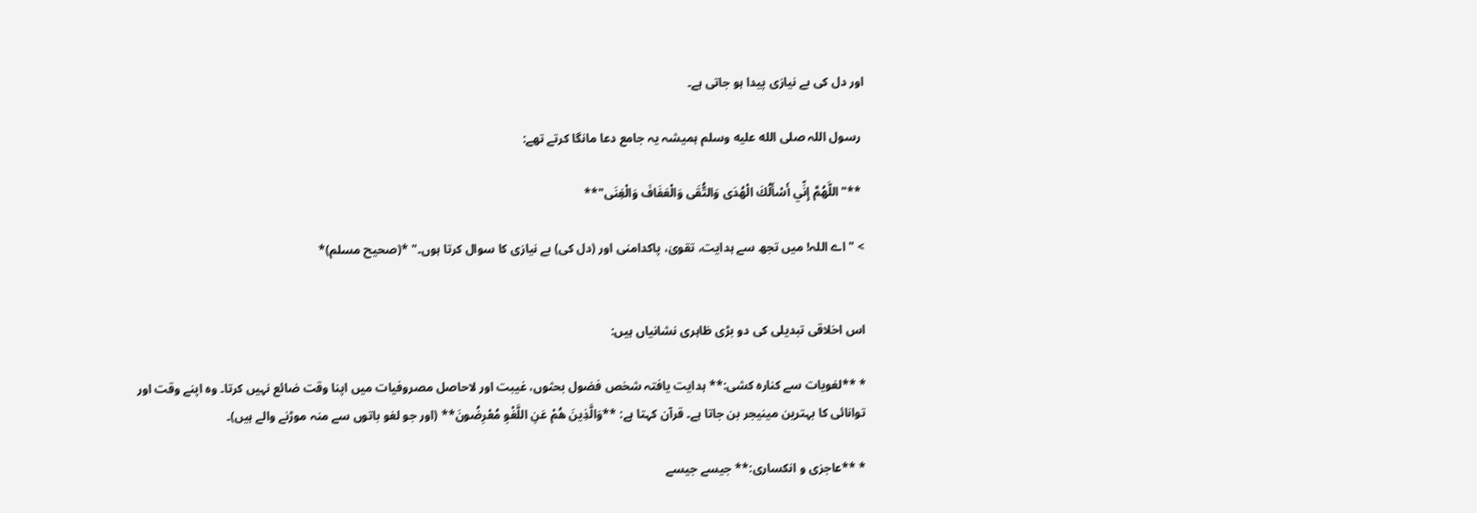اور دل کی بے نیازی پیدا ہو جاتی ہے۔

 رسول اللہ صلى الله عليه وسلم ہمیشہ یہ جامع دعا مانگا کرتے تھے:

 **"اللَّهُمَّ إِنِّي أَسْأَلُكَ الْهُدَى وَالتُّقَى وَالْعَفَافَ وَالْغِنَى"**

> "اے اللہ! میں تجھ سے ہدایت، تقویٰ، پاکدامنی اور (دل کی) بے نیازی کا سوال کرتا ہوں۔" *(صحیح مسلم)*


اس اخلاقی تبدیلی کی دو بڑی ظاہری نشانیاں ہیں:

* **لغویات سے کنارہ کشی:** ہدایت یافتہ شخص فضول بحثوں، غیبت اور لاحاصل مصروفیات میں اپنا وقت ضائع نہیں کرتا۔ وہ اپنے وقت اور توانائی کا بہترین مینیجر بن جاتا ہے۔ قرآن کہتا ہے: **وَالَّذِينَ هُمْ عَنِ اللَّغْوِ مُعْرِضُونَ** (اور جو لغو باتوں سے منہ موڑنے والے ہیں)۔

* **عاجزی و انکساری:** جیسے جیسے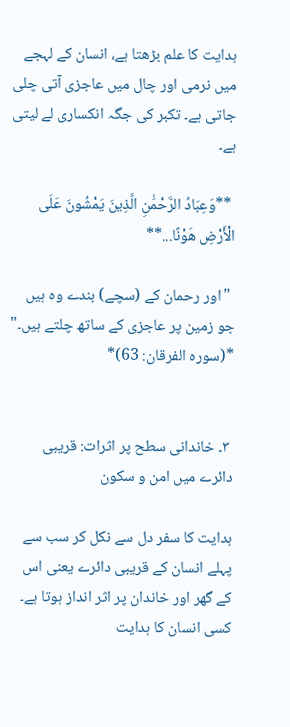ہدایت کا علم بڑھتا ہے، انسان کے لہجے میں نرمی اور چال میں عاجزی آتی چلی جاتی ہے۔ تکبر کی جگہ انکساری لے لیتی ہے۔

 **وَعِبَادُ الرَّحْمَٰنِ الَّذِينَ يَمْشُونَ عَلَى الْأَرْضِ هَوْنًا...**

 "اور رحمان کے (سچے) بندے وہ ہیں جو زمین پر عاجزی کے ساتھ چلتے ہیں۔" *(سورہ الفرقان: 63)*


 ۳۔ خاندانی سطح پر اثرات: قریبی دائرے میں امن و سکون

ہدایت کا سفر دل سے نکل کر سب سے پہلے انسان کے قریبی دائرے یعنی اس کے گھر اور خاندان پر اثر انداز ہوتا ہے۔ کسی انسان کا ہدایت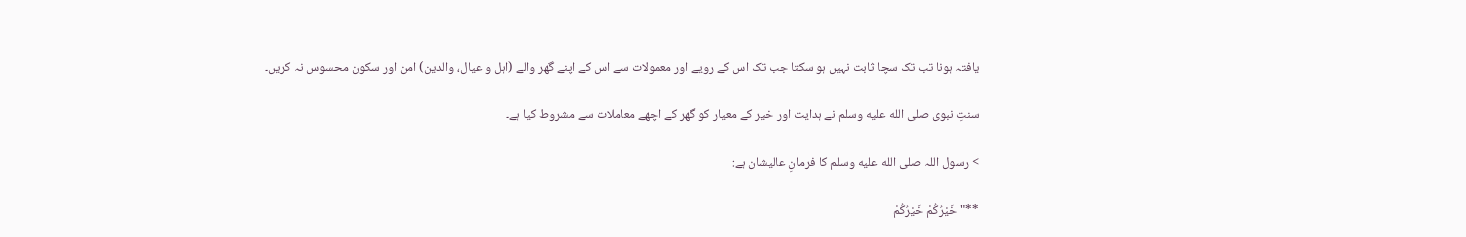یافتہ ہونا تب تک سچا ثابت نہیں ہو سکتا جب تک اس کے رویے اور معمولات سے اس کے اپنے گھر والے (اہل و عیال، والدین) امن اور سکون محسوس نہ کریں۔

سنتِ نبوی صلى الله عليه وسلم نے ہدایت اور خیر کے معیار کو گھر کے اچھے معاملات سے مشروط کیا ہے۔

> رسول اللہ صلى الله عليه وسلم کا فرمانِ عالیشان ہے:

**"خَيْرُكُمْ خَيْرُكُمْ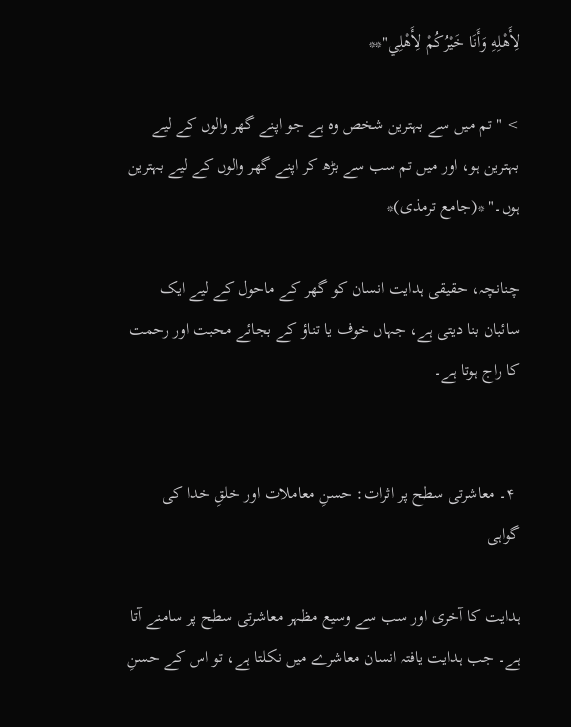لِأَهْلِهِ وَأَنَا خَيْرُكُمْ لِأَهْلِي"**

> "تم میں سے بہترین شخص وہ ہے جو اپنے گھر والوں کے لیے بہترین ہو، اور میں تم سب سے بڑھ کر اپنے گھر والوں کے لیے بہترین ہوں۔" *(جامع ترمذی)*

چنانچہ، حقیقی ہدایت انسان کو گھر کے ماحول کے لیے ایک سائبان بنا دیتی ہے، جہاں خوف یا تناؤ کے بجائے محبت اور رحمت کا راج ہوتا ہے۔


 ۴۔ معاشرتی سطح پر اثرات: حسنِ معاملات اور خلقِ خدا کی گواہی

ہدایت کا آخری اور سب سے وسیع مظہر معاشرتی سطح پر سامنے آتا ہے۔ جب ہدایت یافتہ انسان معاشرے میں نکلتا ہے، تو اس کے حسنِ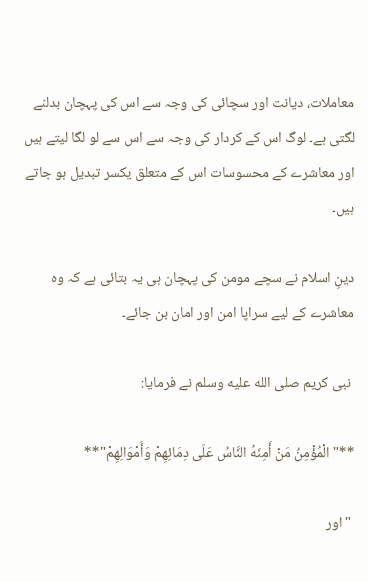معاملات، دیانت اور سچائی کی وجہ سے اس کی پہچان بدلنے لگتی ہے۔ لوگ اس کے کردار کی وجہ سے اس سے لو لگا لیتے ہیں اور معاشرے کے محسوسات اس کے متعلق یکسر تبدیل ہو جاتے ہیں۔

دینِ اسلام نے سچے مومن کی پہچان ہی یہ بتائی ہے کہ وہ معاشرے کے لیے سراپا امن اور امان بن جائے۔

 نبی کریم صلى الله عليه وسلم نے فرمایا:

**"الْمُؤْمِنُ مَنْ أَمِنَهُ النَّاسُ عَلَى دِمَائِهِمْ وَأَمْوَالِهِمْ"**

 "اور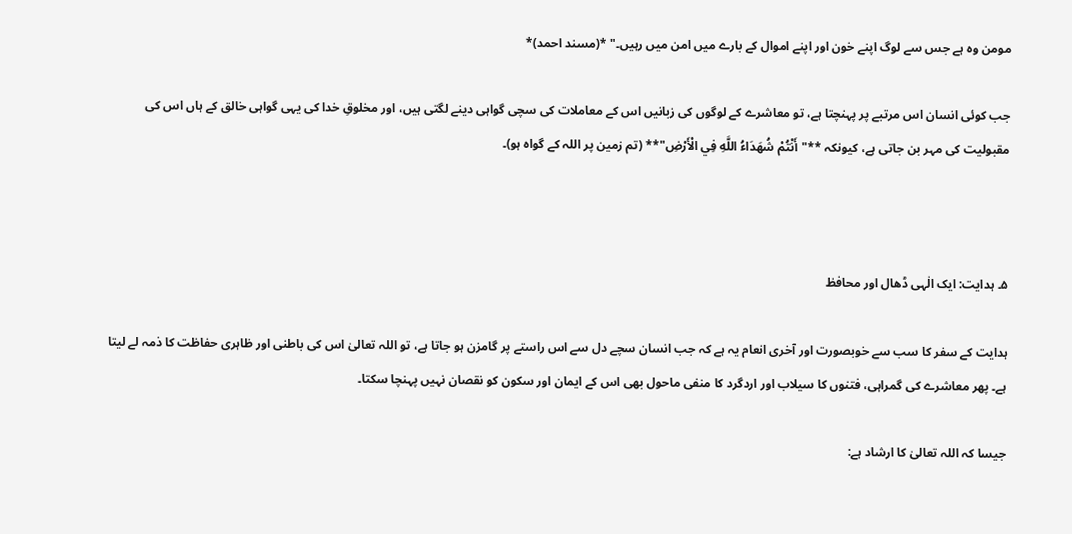مومن وہ ہے جس سے لوگ اپنے خون اور اپنے اموال کے بارے میں امن میں رہیں۔" *(مسند احمد)*

جب کوئی انسان اس مرتبے پر پہنچتا ہے، تو معاشرے کے لوگوں کی زبانیں اس کے معاملات کی سچی گواہی دینے لگتی ہیں، اور مخلوقِ خدا کی یہی گواہی خالق کے ہاں اس کی مقبولیت کی مہر بن جاتی ہے، کیونکہ **"أَنْتُمْ شُهَدَاءُ اللَّهِ فِي الْأَرْضِ"** (تم زمین پر اللہ کے گواہ ہو)۔



۵۔ ہدایت: ایک الٰہی ڈھال اور محافظ

ہدایت کے سفر کا سب سے خوبصورت اور آخری انعام یہ ہے کہ جب انسان سچے دل سے اس راستے پر گامزن ہو جاتا ہے، تو اللہ تعالیٰ اس کی باطنی اور ظاہری حفاظت کا ذمہ لے لیتا ہے۔ پھر معاشرے کی گمراہی، فتنوں کا سیلاب اور اردگرد کا منفی ماحول بھی اس کے ایمان اور سکون کو نقصان نہیں پہنچا سکتا۔

جیسا کہ اللہ تعالیٰ کا ارشاد ہے: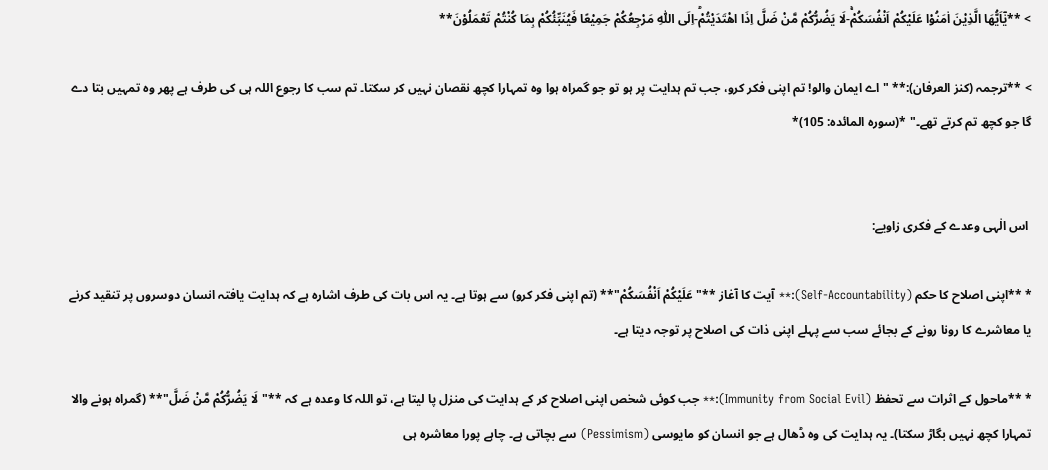> **یٰۤاَیُّهَا الَّذِیْنَ اٰمَنُوْا عَلَیْكُمْ اَنْفُسَكُمْۚ-لَا یَضُرُّكُمْ مَّنْ ضَلَّ اِذَا اهْتَدَیْتُمْؕ-اِلَى اللّٰهِ مَرْجِعُكُمْ جَمِیْعًا فَیُنَبِّئُكُمْ بِمَا كُنْتُمْ تَعْمَلُوْنَ**

> **ترجمہ (کنز العرفان):** "اے ایمان والو! تم اپنی فکر کرو، جب تم ہدایت پر ہو تو جو گمراہ ہوا وہ تمہارا کچھ نقصان نہیں کر سکتا۔ تم سب کا رجوع اللہ ہی کی طرف ہے پھر وہ تمہیں بتا دے گا جو کچھ تم کرتے تھے۔" *(سورہ المائدہ: 105)*


 اس الٰہی وعدے کے فکری زاویے:

* **اپنی اصلاح کا حکم (Self-Accountability):** آیت کا آغاز **"عَلَیْكُمْ اَنْفُسَكُمْ"** (تم اپنی فکر کرو) سے ہوتا ہے۔ یہ اس بات کی طرف اشارہ ہے کہ ہدایت یافتہ انسان دوسروں پر تنقید کرنے یا معاشرے کا رونا رونے کے بجائے سب سے پہلے اپنی ذات کی اصلاح پر توجہ دیتا ہے۔

* **ماحول کے اثرات سے تحفظ (Immunity from Social Evil):** جب کوئی شخص اپنی اصلاح کر کے ہدایت کی منزل پا لیتا ہے، تو اللہ کا وعدہ ہے کہ **"لَا یَضُرُّكُمْ مَّنْ ضَلَّ"** (گمراہ ہونے والا تمہارا کچھ نہیں بگاڑ سکتا)۔ یہ ہدایت کی وہ ڈھال ہے جو انسان کو مایوسی (Pessimism) سے بچاتی ہے۔ چاہے پورا معاشرہ ہی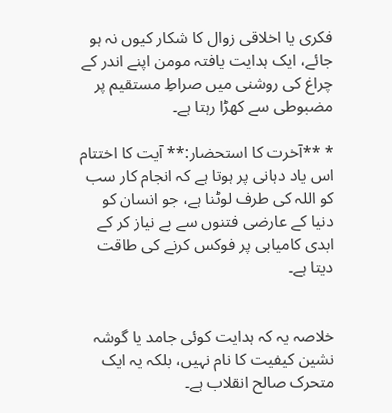فکری یا اخلاقی زوال کا شکار کیوں نہ ہو جائے، ایک ہدایت یافتہ مومن اپنے اندر کے چراغ کی روشنی میں صراطِ مستقیم پر مضبوطی سے کھڑا رہتا ہے۔

* **آخرت کا استحضار:** آیت کا اختتام اس یاد دہانی پر ہوتا ہے کہ انجام کار سب کو اللہ کی طرف لوٹنا ہے، جو انسان کو دنیا کے عارضی فتنوں سے بے نیاز کر کے ابدی کامیابی پر فوکس کرنے کی طاقت دیتا ہے۔


خلاصہ یہ کہ ہدایت کوئی جامد یا گوشہ نشین کیفیت کا نام نہیں، بلکہ یہ ایک متحرک صالح انقلاب ہے۔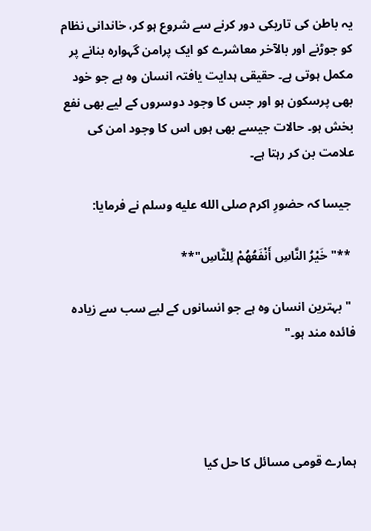یہ باطن کی تاریکی دور کرنے سے شروع ہو کر، خاندانی نظام کو جوڑنے اور بالآخر معاشرے کو ایک پرامن گہوارہ بنانے پر مکمل ہوتی ہے۔ حقیقی ہدایت یافتہ انسان وہ ہے جو خود بھی پرسکون ہو اور جس کا وجود دوسروں کے لیے بھی نفع بخش ہو۔ حالات جیسے بھی ہوں اس کا وجود امن کی علامت بن کر رہتا ہے۔

 جیسا کہ حضورِ اکرم صلى الله عليه وسلم نے فرمایا:

 **"خَيْرُ النَّاسِ أَنْفَعُهُمْ لِلنَّاسِ"**

 "بہترین انسان وہ ہے جو انسانوں کے لیے سب سے زیادہ فائدہ مند ہو۔"




ہمارے قومی مسائل کا حل کیا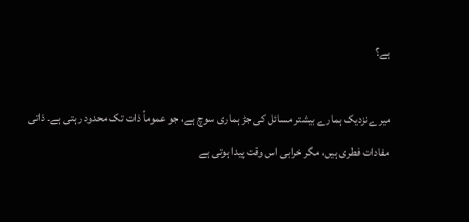ہے؟

میرے نزدیک ہمارے بیشتر مسائل کی جڑ ہماری سوچ ہے، جو عموماً ذات تک محدود رہتی ہے۔ ذاتی مفادات فطری ہیں، مگر خرابی اس وقت پیدا ہوتی ہے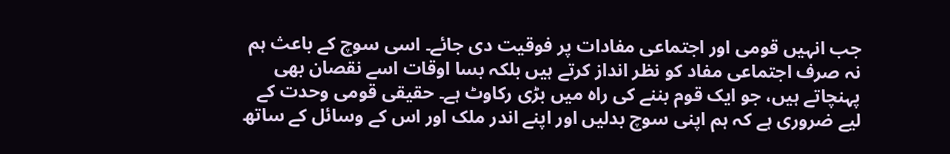جب انہیں قومی اور اجتماعی مفادات پر فوقیت دی جائے۔ اسی سوچ کے باعث ہم نہ صرف اجتماعی مفاد کو نظر انداز کرتے ہیں بلکہ بسا اوقات اسے نقصان بھی پہنچاتے ہیں، جو ایک قوم بننے کی راہ میں بڑی رکاوٹ ہے۔ حقیقی قومی وحدت کے لیے ضروری ہے کہ ہم اپنی سوچ بدلیں اور اپنے اندر ملک اور اس کے وسائل کے ساتھ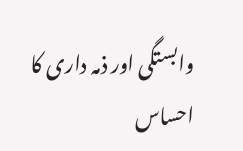وابستگی اور ذمہ داری کا احساس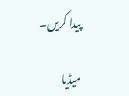پیدا کریں۔

میڈیا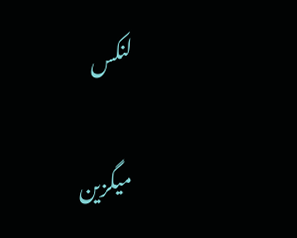لنکس

میگزین